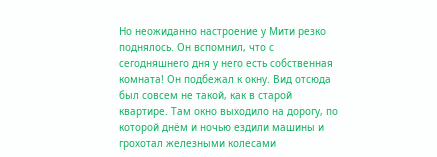Но неожиданно настроение у Мити резко поднялось. Он вспомнил, что с сегодняшнего дня у него есть собственная комната! Он подбежал к окну. Вид отсюда был совсем не такой, как в старой квартире. Там окно выходило на дорогу, по которой днём и ночью ездили машины и грохотал железными колесами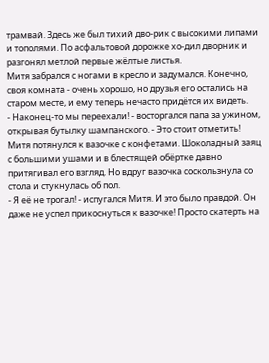трамвай. Здесь же был тихий дво-рик с высокими липами и тополями. По асфальтовой дорожке хо-дил дворник и разгонял метлой первые жёлтые листья.
Митя забрался с ногами в кресло и задумался. Конечно, своя комната - очень хорошо, но друзья его остались на старом месте, и ему теперь нечасто придётся их видеть.
- Наконец-то мы переехали! - восторгался папа за ужином, открывая бутылку шампанского. - Это стоит отметить!
Митя потянулся к вазочке с конфетами. Шоколадный заяц с большими ушами и в блестящей обёртке давно притягивал его взгляд. Но вдруг вазочка соскользнула со стола и стукнулась об пол.
- Я её не трогал! - испугался Митя. И это было правдой. Он даже не успел прикоснуться к вазочке! Просто скатерть на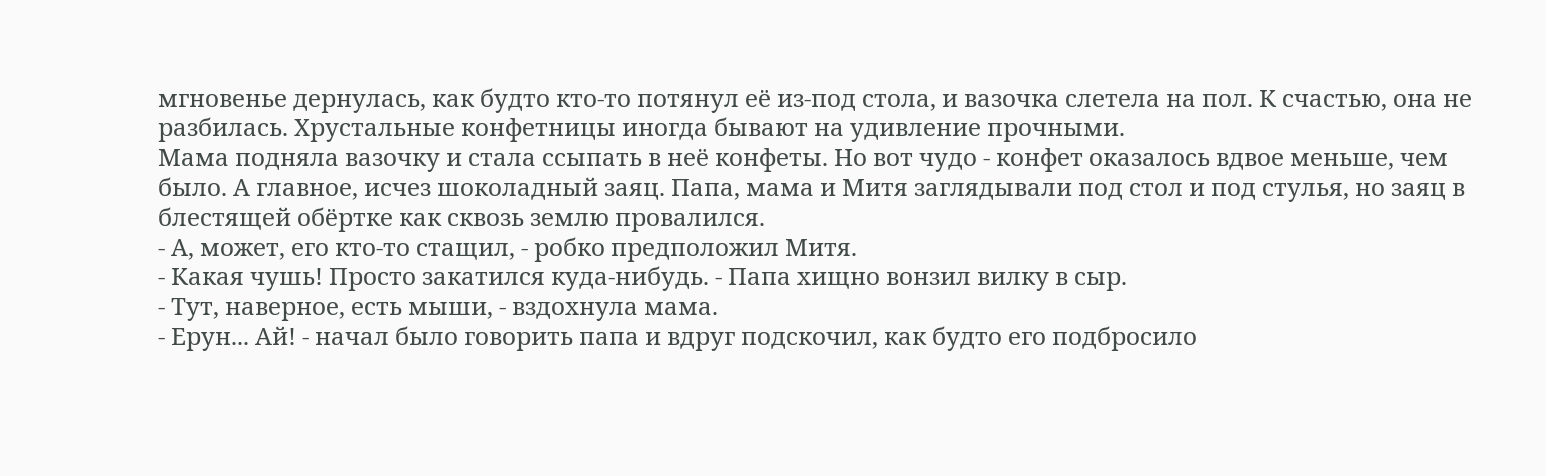мгновенье дернулась, как будто кто-то потянул её из-под стола, и вазочка слетела на пол. К счастью, она не разбилась. Хрустальные конфетницы иногда бывают на удивление прочными.
Мама подняла вазочку и стала ссыпать в неё конфеты. Но вот чудо - конфет оказалось вдвое меньше, чем было. А главное, исчез шоколадный заяц. Папа, мама и Митя заглядывали под стол и под стулья, но заяц в блестящей обёртке как сквозь землю провалился.
- А, может, его кто-то стащил, - робко предположил Митя.
- Какая чушь! Просто закатился куда-нибудь. - Папа хищно вонзил вилку в сыр.
- Тут, наверное, есть мыши, - вздохнула мама.
- Ерун... Ай! - начал было говорить папа и вдруг подскочил, как будто его подбросило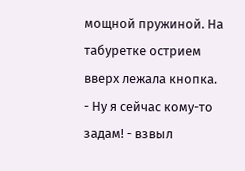мощной пружиной. На табуретке острием вверх лежала кнопка.
- Ну я сейчас кому-то задам! - взвыл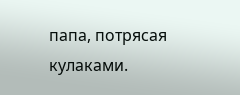папа, потрясая кулаками.